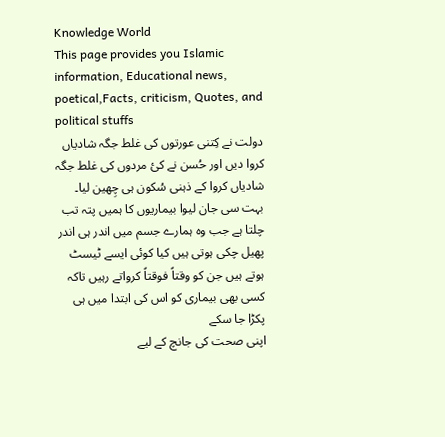Knowledge World
This page provides you Islamic information, Educational news, poetical,Facts, criticism, Quotes, and political stuffs
دولت نے کِتنی عورتوں کی غلط جگہ شادیاں کروا دیں اور حُسن نے کئ مردوں کی غلط جگہ شادیاں کروا کے ذہنی سُکون ہی چِھین لیا۔
بہت سی جان لیوا بیماریوں کا ہمیں پتہ تب چلتا ہے جب وہ ہمارے جسم میں اندر ہی اندر پھیل چکی ہوتی ہیں کیا کوئی ایسے ٹیسٹ ہوتے ہیں جن کو وقتاً فوقتاً کرواتے رہیں تاکہ کسی بھی بیماری کو اس کی ابتدا میں ہی پکڑا جا سکے
اپنی صحت کی جانچ کے لیے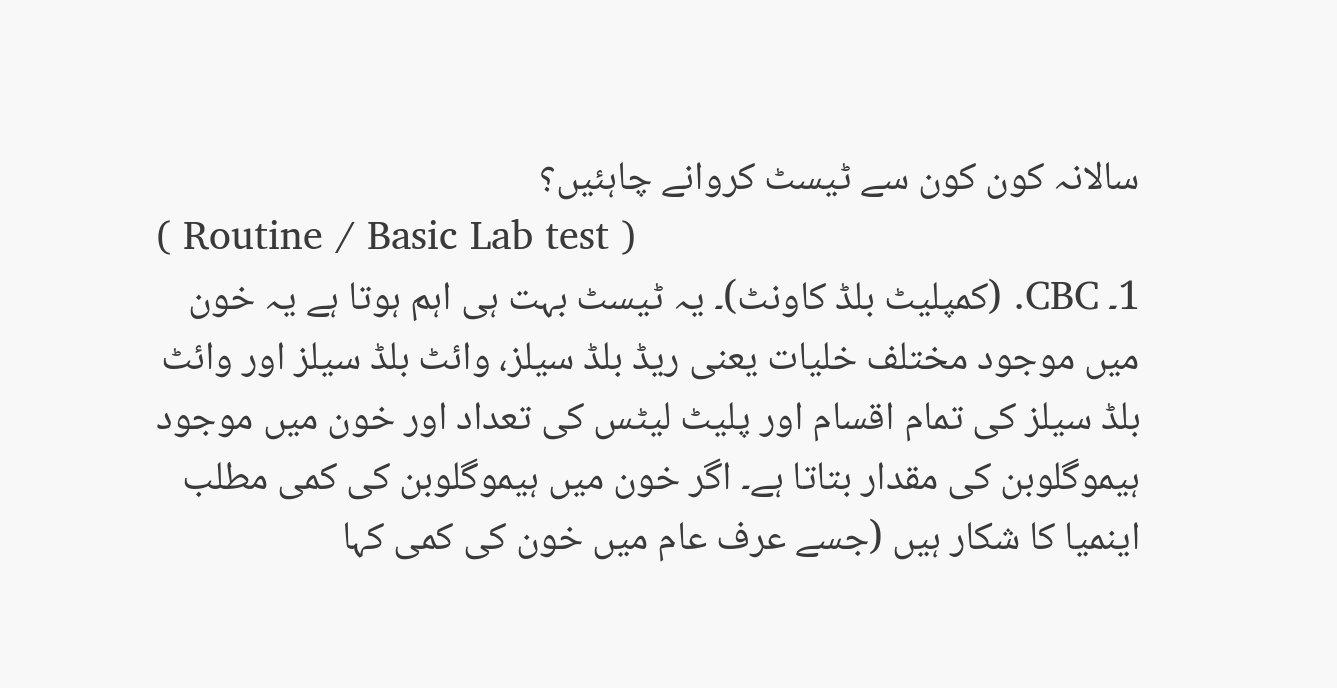سالانہ کون کون سے ٹیسٹ کروانے چاہئیں؟
( Routine / Basic Lab test )
1۔ CBC. (کمپلیٹ بلڈ کاونٹ)۔ یہ ٹیسٹ بہت ہی اہم ہوتا ہے یہ خون میں موجود مختلف خلیات یعنی ریڈ بلڈ سیلز، وائٹ بلڈ سیلز اور وائٹ بلڈ سیلز کی تمام اقسام اور پلیٹ لیٹس کی تعداد اور خون میں موجود ہیموگلوبن کی مقدار بتاتا ہے۔ اگر خون میں ہیموگلوبن کی کمی مطلب اینمیا کا شکار ہیں (جسے عرف عام میں خون کی کمی کہا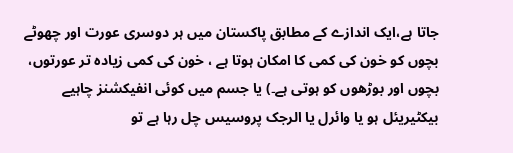جاتا ہے،ایک اندازے کے مطابق پاکستان میں ہر دوسری عورت اور چھوٹے بچوں کو خون کی کمی کا امکان ہوتا ہے ، خون کی کمی زیادہ تر عورتوں، بچوں اور بوڑھوں کو ہوتی ہے۔) یا جسم میں کوئی انفیکشنز چاہیے بیکٹیریئل ہو یا وائرل یا الرجک پروسیس چل رہا ہے تو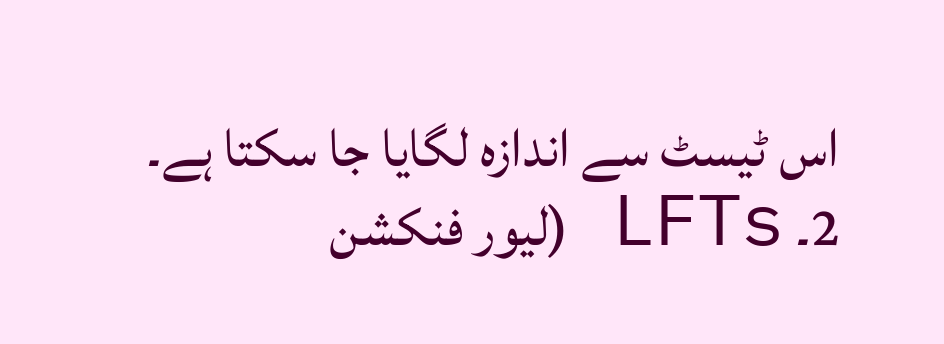اس ٹیسٹ سے اندازہ لگایا جا سکتا ہے۔
2۔ LFTs (لیور فنکشن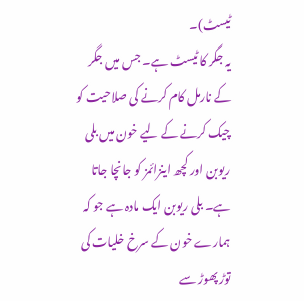ٹیسٹ)۔
یہ جگر کا ٹیسٹ ہے۔ جس میں جگر کے نارمل کام کرنے کی صلاحیت کو چیک کرنے کے لیے خون میں بلی ریوبن اور کچھ اینزائمز کو جانچا جاتا ہے۔ بلی ریوبن ایک مادہ ہے جو کہ ہمارے خون کے سرخ خلیات کی توڑ پھوڑ سے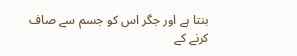بنتا ہے اور جگر اس کو جسم سے صاف کرنے کے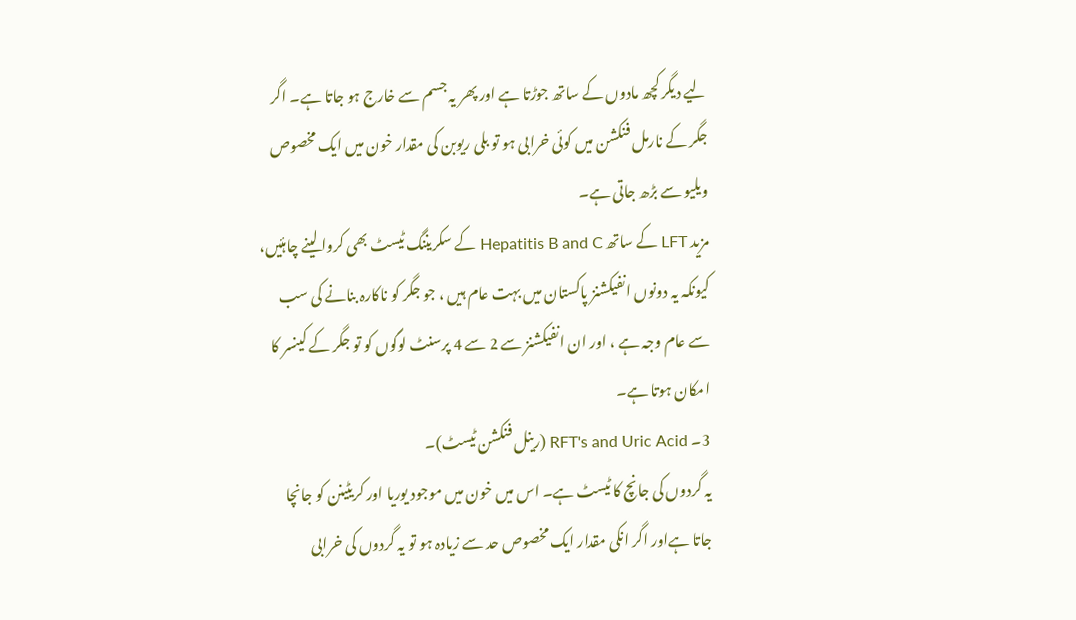لیے دیگر کچھ مادوں کے ساتھ جوڑتا ہے اور پھر یہ جسم سے خارج ہو جاتا ہے۔ اگر جگر کے نارمل فنکشن میں کوئی خرابی ہو تو بلی ریوبن کی مقدار خون میں ایک مخصوص ویلیو سے بڑھ جاتی ہے۔
مزید LFT کے ساتھ Hepatitis B and C کے سکریننگ ٹیسٹ بھی کروا لینے چاہئیں، کیونکہ یہ دونوں انفیکشنز پاکستان میں بہت عام ہیں ، جو جگر کو ناکارہ بنانے کی سب سے عام وجہ ہے ، اور ان انفیکشنز سے 2 سے 4 پرسنٹ لوگوں کو تو جگر کے کینسر کا امکان ہوتا ہے۔
3۔ RFT's and Uric Acid (رینل فنکشن ٹیسٹ)۔
یہ گردوں کی جانچ کا ٹیسٹ ہے۔ اس میں خون میں موجود یوریا اور کریٹینن کو جانچا جاتا ہےاور اگر انکی مقدار ایک مخصوص حد سے زیادہ ہو تو یہ گردوں کی خرابی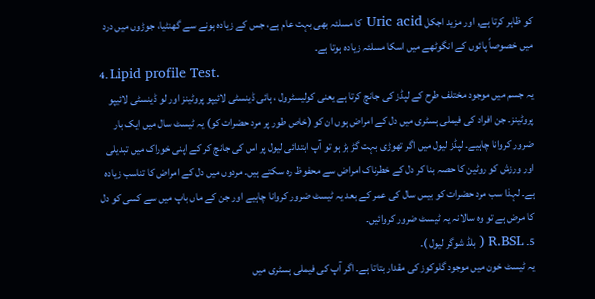کو ظاہر کرتا ہے, اور مزید اجکل Uric acid کا مسلئہ بھی بہت عام ہے، جس کے زیادہ ہونے سے گھنٹیا، جوڑوں میں درد میں خصوصاً پائوں کے انگوٹھے میں اسکا مسلئہ زیادہ ہوتا ہے۔
4۔ Lipid profile Test.
یہ جسم میں موجود مختلف طرح کے لپڈز کی جانچ کرتا ہے یعنی کولیسٹرول ، ہائی ڈینسٹی لائیپو پروٹینز اور لو ڈینسٹی لائیپو پروٹینز۔ جن افراد کی فیملی ہسٹری میں دل کے امراض ہوں ان کو (خاص طور پر مرد حضرات کو) یہ ٹیسٹ سال میں ایک بار ضرور کروانا چاہیے۔ لپڈز لیول میں اگر تھوڑی بہت گڑ بڑ ہو تو آپ ابتدائی لیول پر اس کی جانچ کر کے اپنی خوراک میں تبدیلی اور ورزش کو روٹین کا حصہ بنا کر دل کے خطرناک امراض سے محفوظ رہ سکتے ہیں۔ مردوں میں دل کے امراض کا تناسب زیادہ ہے۔ لہذا سب مرد حضرات کو بیس سال کی عمر کے بعد یہ ٹیسٹ ضرور کروانا چاہیے اور جن کے ماں باپ میں سے کسی کو دل کا مرض ہے تو وہ سالانہ یہ ٹیسٹ ضرور کروائیں۔
5۔ R.BSL ( بلڈ شوگر لیول )۔
یہ ٹیسٹ خون میں موجود گلوکوز کی مقدار بتاتا ہے۔ اگر آپ کی فیملی ہسٹری میں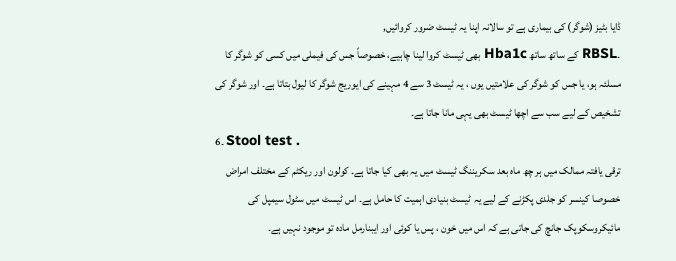ڈایا بٹیز (شوگر) کی بیماری ہے تو سالانہ اپنا یہ ٹیسٹ ضرور کروائیں,
۔RBSL کے ساتھ ساتھ Hba1c بھی ٹیسٹ کروا لینا چاہیے، خصوصاً جس کی فیملی میں کسی کو شوگر کا مسلئہ ہو، یا جس کو شوگر کی علامتیں یوں ، یہ ٹیسٹ 3 سے 4 مہینے کی ایوریج شوگر کا لیول بتاتا ہے۔ اور شوگر کی تشخیص کے لیے سب سے اچھا ٹیسٹ بھی یہی مانا جاتا ہے۔
6۔ Stool test .
ترقی یافتہ ممالک میں ہر چھ ماہ بعد سکریننگ ٹیسٹ میں یہ بھی کیا جاتا ہے۔ کولون اور ریکٹم کے مختلف امراض خصوصا کینسر کو جلدی پکڑنے کے لیے یہ ٹیسٹ بنیادی اہمیت کا حامل ہے۔ اس ٹیسٹ میں سٹول سیمپل کی مائیکروسکوپک جانچ کی جاتی ہے کہ اس میں خون ، پس یا کوئی اور ایبنارمل مادہ تو موجود نہیں ہے۔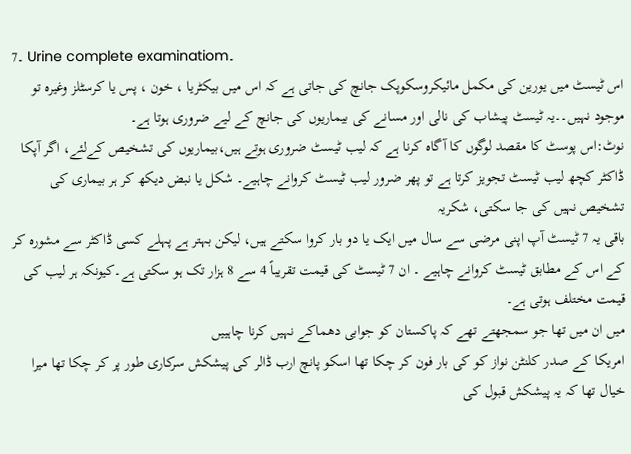7۔ Urine complete examinatiom۔
اس ٹیسٹ میں یورین کی مکمل مائیکروسکوپک جانچ کی جاتی ہے کہ اس میں بیکٹریا ، خون ، پس یا کرسٹلز وغیرہ تو موجود نہیں۔۔یہ ٹیسٹ پیشاب کی نالی اور مسانے کی بیماریوں کی جانچ کے لیے ضروری ہوتا ہے۔
نوٹ:اس پوسٹ کا مقصد لوگوں کا آگاہ کرنا ہے کہ لیب ٹیسٹ ضروری ہوتے ہیں،بیماریوں کی تشخیص کےلئے، اگر آپکا ڈاکٹر کچھ لیب ٹیسٹ تجویز کرتا ہے تو پھر ضرور لیب ٹیسٹ کروانے چاہیے۔ شکل یا نبض دیکھ کر ہر بیماری کی تشخیص نہیں کی جا سکتی، شکریہ
باقی یہ 7 ٹیسٹ آپ اپنی مرضی سے سال میں ایک یا دو بار کروا سکتے ہیں، لیکن بہتر ہے پہلے کسی ڈاکٹر سے مشورہ کر کے اس کے مطابق ٹیسٹ کروانے چاہیے ۔ ان 7 ٹیسٹ کی قیمت تقریباً 4 سے 8 ہزار تک ہو سکتی ہے۔کیونکہ ہر لیب کی قیمت مختلف ہوتی ہے۔
میں ان میں تھا جو سمجھتے تھے کہ پاکستان کو جوابی دھماکے نہیں کرنا چاہییں
امریکا کے صدر کلنٹن نواز کو کی بار فون کر چکا تھا اسکو پانچ ارب ڈالر کی پیشکش سرکاری طور پر کر چکا تھا میرا خیال تھا کہ یہ پیشکش قبول کی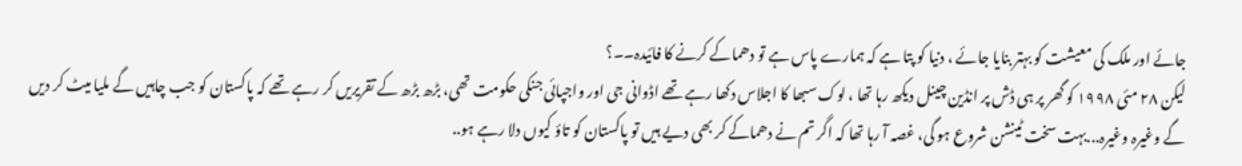جائے اور ملک کی معیشت کو بہتر بنایا جائے ، دنیا کو پتا ہے کہ ہمارے پاس ہے تو دھماکے کرنے کا فائیدہ۔۔؟
لیکن ٢٨ مئی ۱۹۹۸ کو گھر پر ہی ڈش پر انڈین چینل دیکھ رہا تھا ، لوک سبھا کا اجلاس دکھا رہے تھے اڈوانی جی اور واجپائی جنکی حکومت تھی، بڑھ بڑھ کے تقریریں کر رہے تھے کہ پاکستان کو جب چاہیں گے ملیا میٹ کر دیں گے وغیرہ وغیرہ...بہت سخت ٹینشن شروع ہو گی، غصہ آ رہا تھا کہ اگر تم نے دھماکے کر بھی دیے ہیں تو پاکستان کو تاؤ کیوں دلا رہے ہو..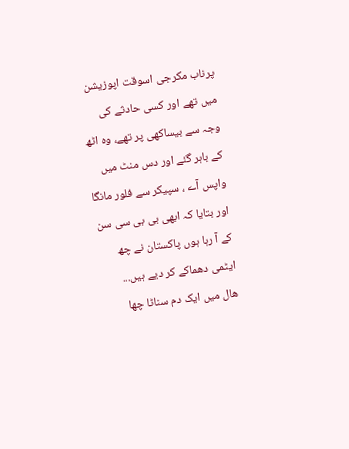پرناب مکرجی اسوقت اپوزیشن میں تھے اور کسی حادثے کی وجہ سے بیساکھی پر تھے، وہ اٹھ کے باہر گئے اور دس منٹ میں واپس آے ، سپیکر سے فلور مانگا اور بتایا کہ ابھی بی بی سی سن کے آ رہا ہوں پاکستان نے چھ ایٹمی دھماکے کر دیے ہیں...
ھال میں ایک دم سناٹا چھا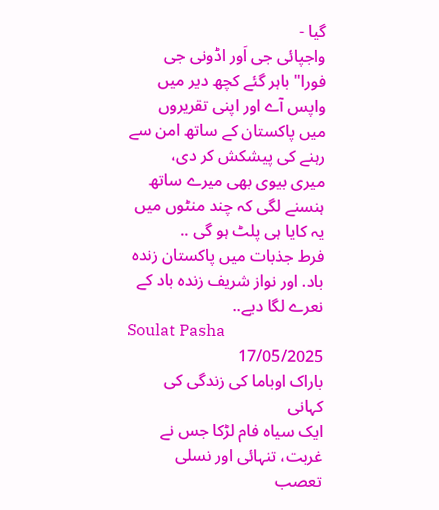گیا -
واجپائی جی اَور اڈونی جی فورا" باہر گئے کچھ دیر میں واپس آے اور اپنی تقریروں میں پاکستان کے ساتھ امن سے رہنے کی پیشکش کر دی،
میری بیوی بھی میرے ساتھ ہنسنے لگی کہ چند منٹوں میں یہ کایا ہی پلٹ ہو گی ..
فرط جذبات میں پاکستان زندہ باد. اور نواز شریف زندہ باد کے نعرے لگا دیے..
Soulat Pasha
17/05/2025
باراک اوباما کی زندگی کی کہانی
ایک سیاہ فام لڑکا جس نے غربت، تنہائی اور نسلی تعصب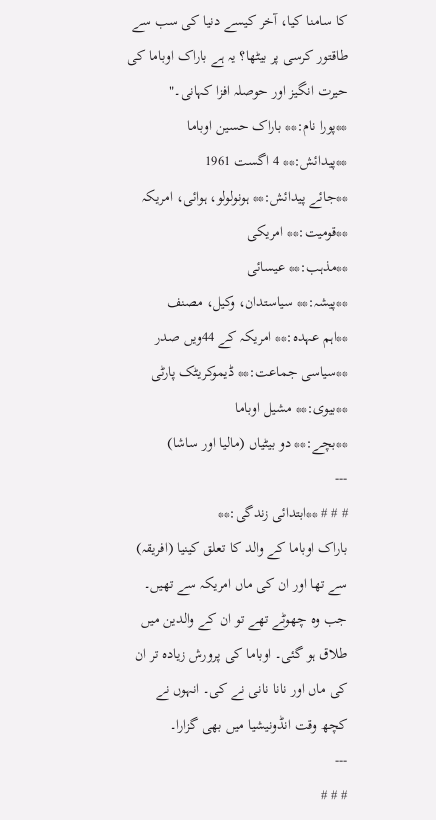کا سامنا کیا، آخر کیسے دنیا کی سب سے طاقتور کرسی پر بیٹھا؟ یہ ہے باراک اوباما کی حیرت انگیز اور حوصلہ افزا کہانی۔"
**پورا نام:** باراک حسین اوباما
**پیدائش:** 4 اگست 1961
**جائے پیدائش:** ہونولولو، ہوائی، امریکہ
**قومیت:** امریکی
**مذہب:** عیسائی
**پیشہ:** سیاستدان، وکیل، مصنف
**اہم عہدہ:** امریکہ کے 44ویں صدر
**سیاسی جماعت:** ڈیموکریٹک پارٹی
**بیوی:** مشیل اوباما
**بچے:** دو بیٹیاں (مالیا اور ساشا)
---
# # # **ابتدائی زندگی:**
باراک اوباما کے والد کا تعلق کینیا (افریقہ) سے تھا اور ان کی ماں امریکہ سے تھیں۔ جب وہ چھوٹے تھے تو ان کے والدین میں طلاق ہو گئی۔ اوباما کی پرورش زیادہ تر ان کی ماں اور نانا نانی نے کی۔ انہوں نے کچھ وقت انڈونیشیا میں بھی گزارا۔
---
# # #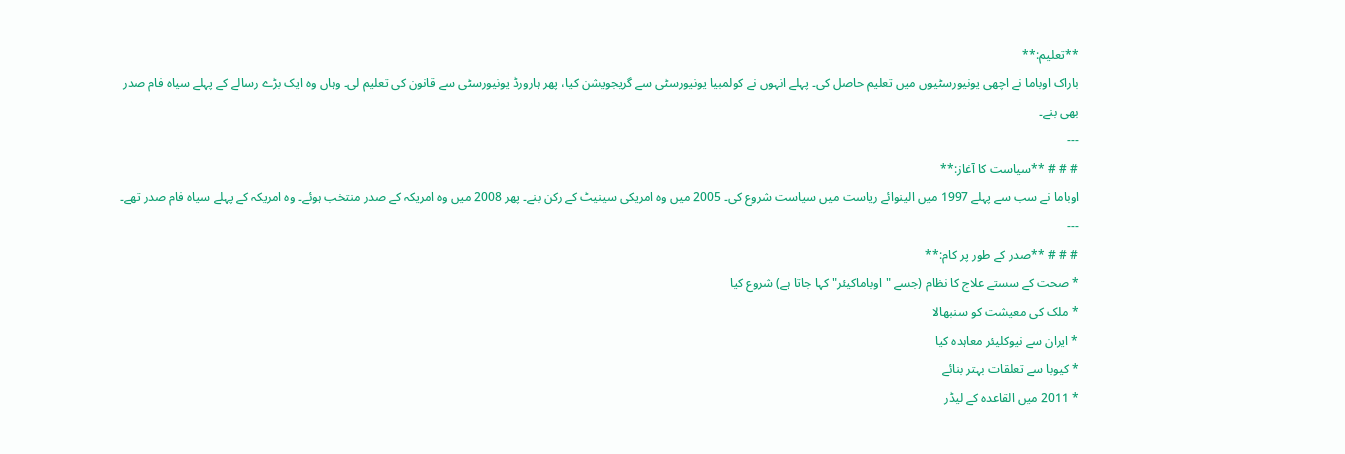**تعلیم:**
باراک اوباما نے اچھی یونیورسٹیوں میں تعلیم حاصل کی۔ پہلے انہوں نے کولمبیا یونیورسٹی سے گریجویشن کیا، پھر ہارورڈ یونیورسٹی سے قانون کی تعلیم لی۔ وہاں وہ ایک بڑے رسالے کے پہلے سیاہ فام صدر بھی بنے۔
---
# # # **سیاست کا آغاز:**
اوباما نے سب سے پہلے 1997 میں الینوائے ریاست میں سیاست شروع کی۔ 2005 میں وہ امریکی سینیٹ کے رکن بنے۔ پھر 2008 میں وہ امریکہ کے صدر منتخب ہوئے۔ وہ امریکہ کے پہلے سیاہ فام صدر تھے۔
---
# # # **صدر کے طور پر کام:**
* صحت کے سستے علاج کا نظام (جسے "اوباماکیئر" کہا جاتا ہے) شروع کیا
* ملک کی معیشت کو سنبھالا
* ایران سے نیوکلیئر معاہدہ کیا
* کیوبا سے تعلقات بہتر بنائے
* 2011 میں القاعدہ کے لیڈر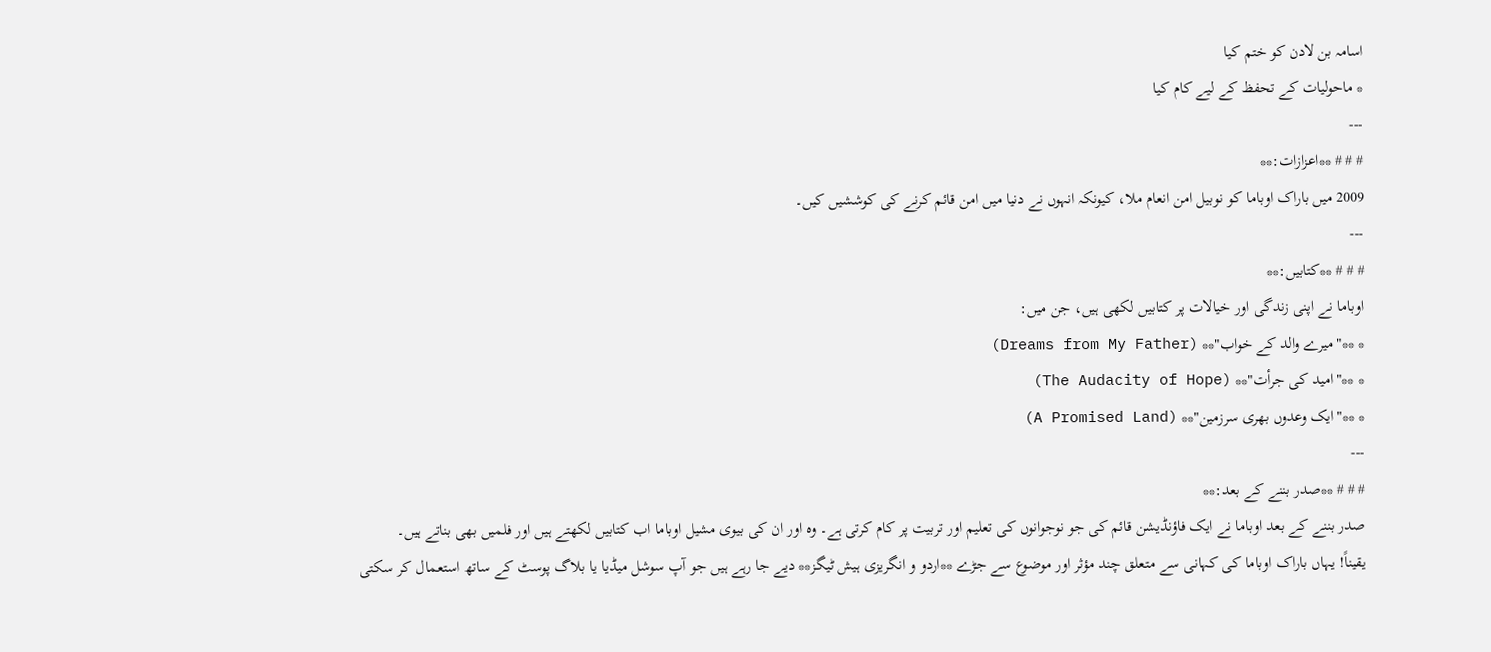اسامہ بن لادن کو ختم کیا
* ماحولیات کے تحفظ کے لیے کام کیا
---
# # # **اعزازات:**
2009 میں باراک اوباما کو نوبیل امن انعام ملا، کیونکہ انہوں نے دنیا میں امن قائم کرنے کی کوششیں کیں۔
---
# # # **کتابیں:**
اوباما نے اپنی زندگی اور خیالات پر کتابیں لکھی ہیں، جن میں:
* **"میرے والد کے خواب"** (Dreams from My Father)
* **"امید کی جرأت"** (The Audacity of Hope)
* **"ایک وعدوں بھری سرزمین"** (A Promised Land)
---
# # # **صدر بننے کے بعد:**
صدر بننے کے بعد اوباما نے ایک فاؤنڈیشن قائم کی جو نوجوانوں کی تعلیم اور تربیت پر کام کرتی ہے۔ وہ اور ان کی بیوی مشیل اوباما اب کتابیں لکھتے ہیں اور فلمیں بھی بناتے ہیں۔
یقیناً! یہاں باراک اوباما کی کہانی سے متعلق چند مؤثر اور موضوع سے جڑے **اردو و انگریزی ہیش ٹیگز** دیے جا رہے ہیں جو آپ سوشل میڈیا یا بلاگ پوسٹ کے ساتھ استعمال کر سکتی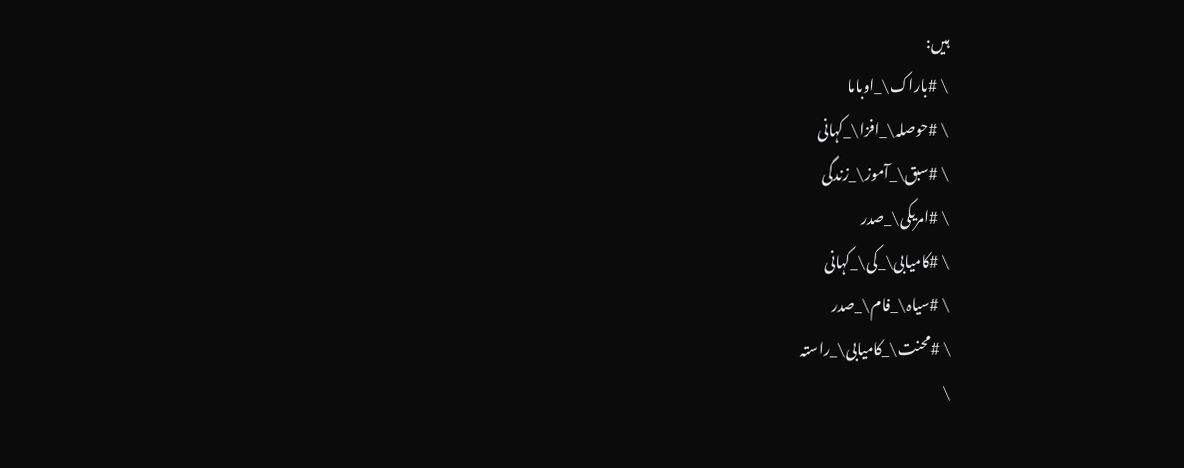ہیں:
\ #باراک\_اوباما
\ #حوصلہ\_افزا\_کہانی
\ #سبق\_آموز\_زندگی
\ #امریکی\_صدر
\ #کامیابی\_کی\_کہانی
\ #سیاہ\_فام\_صدر
\ #محنت\_کامیابی\_راستہ
\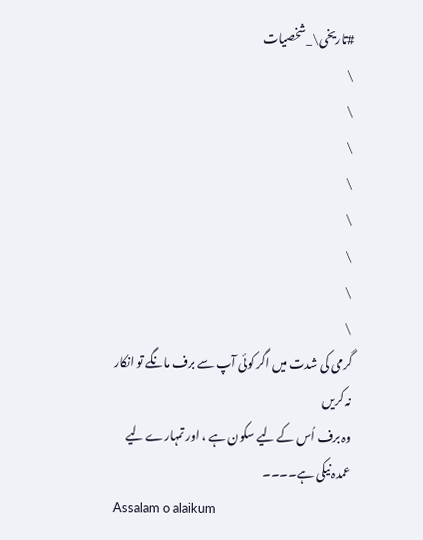#تاریخی\_شخصیات
\
\
\
\
\
\
\
\
گرمی کی شدت میں اگر کوئی آپ سے برف مانگے تو انکار نہ کریں
وہ برف اُس کے لیے سکون ہے ، اور تمہارے لیے عمدہ نیکی ہے۔۔۔۔
Assalam o alaikum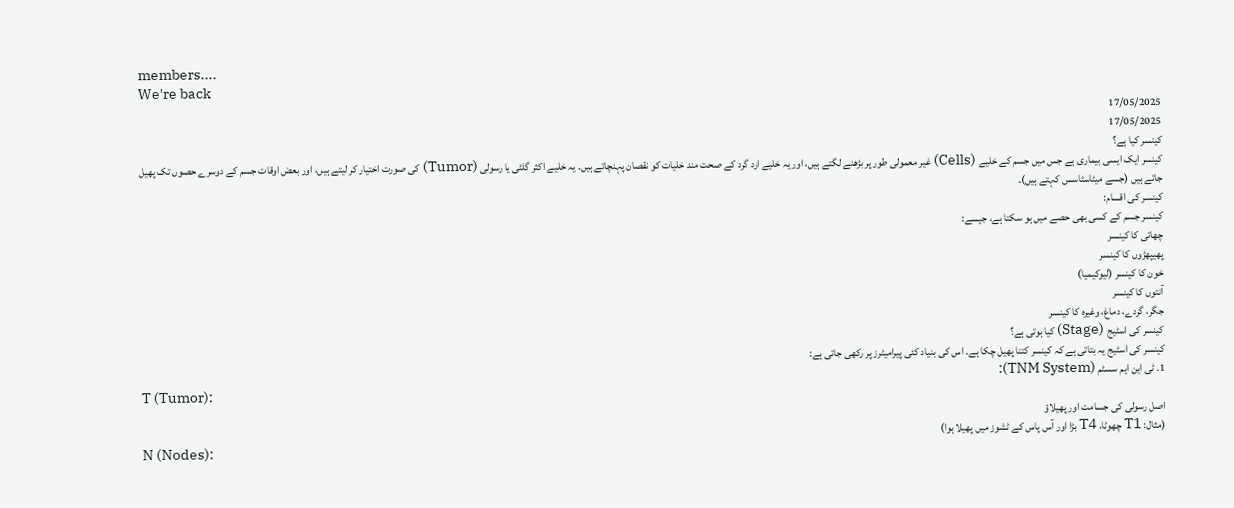members....
We're back
17/05/2025
17/05/2025
کینسر کیا ہے؟
کینسر ایک ایسی بیماری ہے جس میں جسم کے خلیے (Cells) غیر معمولی طور پر بڑھنے لگتے ہیں، اور یہ خلیے ارد گرد کے صحت مند خلیات کو نقصان پہنچاتے ہیں۔ یہ خلیے اکثر گلٹی یا رسولی (Tumor) کی صورت اختیار کر لیتے ہیں، اور بعض اوقات جسم کے دوسرے حصوں تک پھیل جاتے ہیں (جسے میٹاسٹاسس کہتے ہیں)۔
کینسر کی اقسام:
کینسر جسم کے کسی بھی حصے میں ہو سکتا ہے، جیسے:
چھاتی کا کینسر
پھیپھڑوں کا کینسر
خون کا کینسر (لیوکیمیا)
آنتوں کا کینسر
جگر، گردے، دماغ، وغیرہ کا کینسر
کینسر کی اسٹیج (Stage) کیا ہوتی ہے؟
کینسر کی اسٹیج یہ بتاتی ہے کہ کینسر کتنا پھیل چکا ہے۔ اس کی بنیاد کئی پیرامیٹرز پر رکھی جاتی ہے:
1. ٹی این ایم سسٹم (TNM System):
T (Tumor):
اصل رسولی کی جسامت اور پھیلاؤ
(مثال: T1 چھوٹا، T4 بڑا اور آس پاس کے ٹشوز میں پھیلا ہوا)
N (Nodes):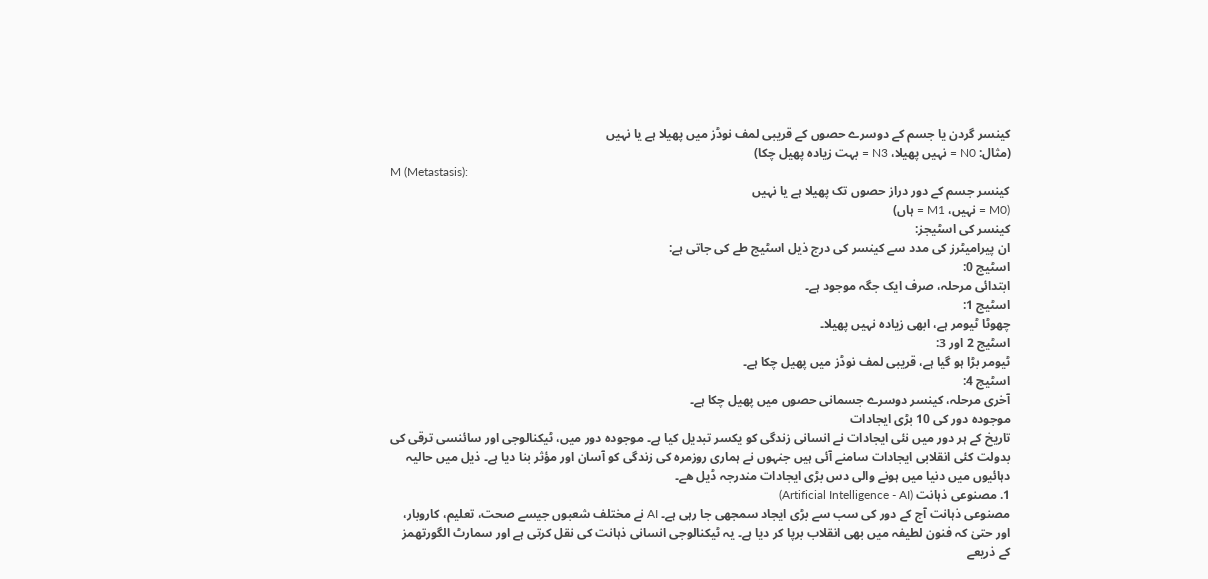کینسر گردن یا جسم کے دوسرے حصوں کے قریبی لمف نوڈز میں پھیلا ہے یا نہیں
(مثال: N0 = نہیں پھیلا، N3 = بہت زیادہ پھیل چکا)
M (Metastasis):
کینسر جسم کے دور دراز حصوں تک پھیلا ہے یا نہیں
(M0 = نہیں، M1 = ہاں)
کینسر کی اسٹیجز:
ان پیرامیٹرز کی مدد سے کینسر کی درج ذیل اسٹیج طے کی جاتی ہے:
اسٹیج 0:
ابتدائی مرحلہ، صرف ایک جگہ موجود ہے۔
اسٹیج 1:
چھوٹا ٹیومر ہے، ابھی زیادہ نہیں پھیلا۔
اسٹیج 2 اور 3:
ٹیومر بڑا ہو گیا ہے، قریبی لمف نوڈز میں پھیل چکا ہے۔
اسٹیج 4:
آخری مرحلہ، کینسر دوسرے جسمانی حصوں میں پھیل چکا ہے۔
موجودہ دور کی 10 بڑی ایجادات
تاریخ کے ہر دور میں نئی ایجادات نے انسانی زندگی کو یکسر تبدیل کیا ہے۔ موجودہ دور میں، ٹیکنالوجی اور سائنسی ترقی کی بدولت کئی انقلابی ایجادات سامنے آئی ہیں جنہوں نے ہماری روزمرہ کی زندگی کو آسان اور مؤثر بنا دیا ہے۔ ذیل میں حالیہ دہائیوں میں دنیا میں ہونے والی دس بڑی ایجادات مندرجہ ڈیل ھے۔
1. مصنوعی ذہانت (Artificial Intelligence - AI)
مصنوعی ذہانت آج کے دور کی سب سے بڑی ایجاد سمجھی جا رہی ہے۔ AI نے مختلف شعبوں جیسے صحت، تعلیم، کاروبار، اور حتیٰ کہ فنون لطیفہ میں بھی انقلاب برپا کر دیا ہے۔ یہ ٹیکنالوجی انسانی ذہانت کی نقل کرتی ہے اور سمارٹ الگورتھمز کے ذریعے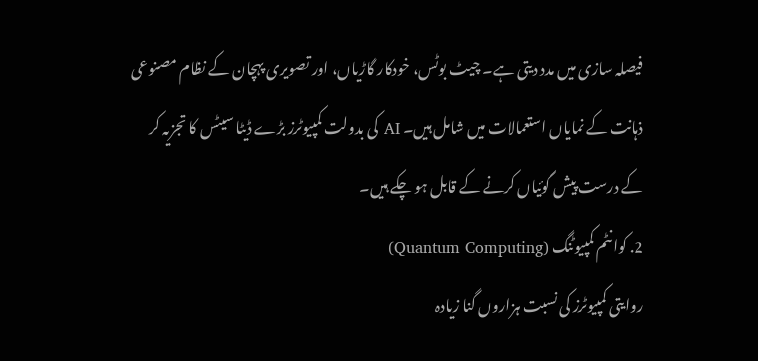فیصلہ سازی میں مدد دیتی ہے۔ چیٹ بوٹس، خودکار گاڑیاں، اور تصویری پہچان کے نظام مصنوعی ذہانت کے نمایاں استعمالات میں شامل ہیں۔ AI کی بدولت کمپیوٹرز بڑے ڈیٹا سیٹس کا تجزیہ کر کے درست پیش گوئیاں کرنے کے قابل ہو چکے ہیں۔
2. کوانٹم کمپیوٹنگ (Quantum Computing)
روایتی کمپیوٹرز کی نسبت ہزاروں گنا زیادہ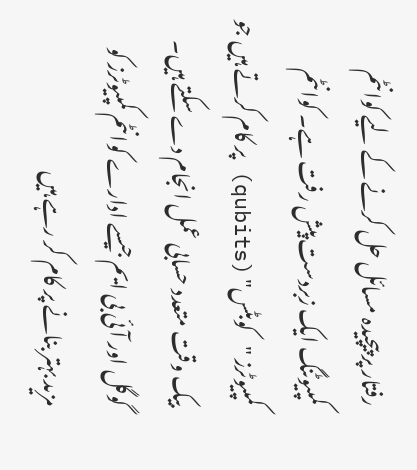رفتار پر پیچیدہ مسائل حل کرنے کے لیے کوانٹم کمپیوٹنگ ایک زبردست پیش رفت ہے۔ کوانٹم کمپیوٹرز "کوبٹس" (qubits) پر کام کرتے ہیں جو بیک وقت متعدد حسابی عمل انجام دے سکتے ہیں۔ گوگل اور آئی بی ایم جیسے ادارے کوانٹم کمپیوٹرز کو مزید بہتر بنانے پر کام کر رہے ہیں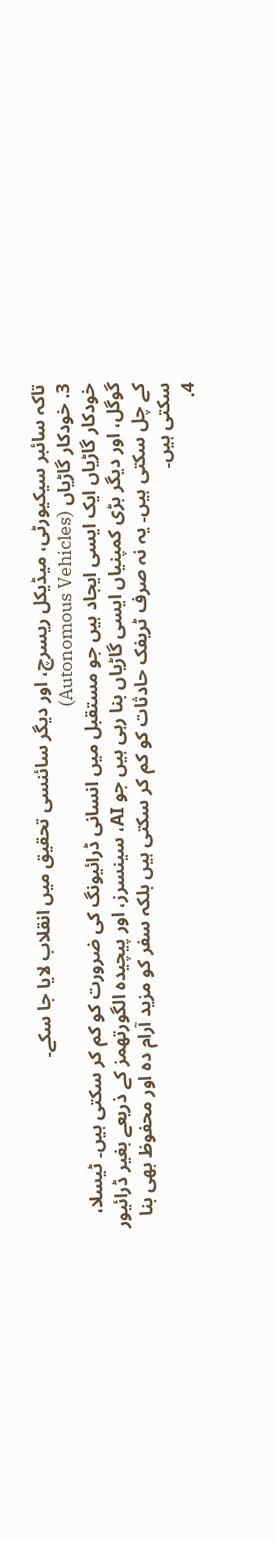تاکہ سائبر سیکیورٹی، میڈیکل ریسرچ، اور دیگر سائنسی تحقیق میں انقلاب لایا جا سکے۔
3. خودکار گاڑیاں (Autonomous Vehicles)
خودکار گاڑیاں ایک ایسی ایجاد ہیں جو مستقبل میں انسانی ڈرائیونگ کی ضرورت کو کم کر سکتی ہیں۔ ٹیسلا، گوگل، اور دیگر بڑی کمپنیاں ایسی گاڑیاں بنا رہی ہیں جو AI، سینسرز، اور پیچیدہ الگورتھمز کے ذریعے بغیر ڈرائیور کے چل سکتی ہیں۔ یہ نہ صرف ٹریفک حادثات کو کم کر سکتی ہیں بلکہ سفر کو مزید آرام دہ اور محفوظ بھی بنا سکتی ہیں۔
4.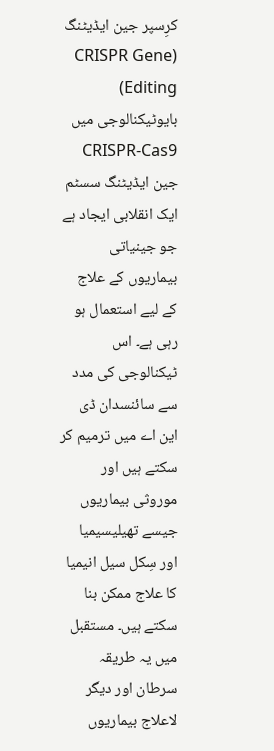کرِسپر جین ایڈیٹنگ (CRISPR Gene Editing)
بایوٹیکنالوجی میں CRISPR-Cas9 جین ایڈیٹنگ سسٹم ایک انقلابی ایجاد ہے جو جینیاتی بیماریوں کے علاج کے لیے استعمال ہو رہی ہے۔ اس ٹیکنالوجی کی مدد سے سائنسدان ڈی این اے میں ترمیم کر سکتے ہیں اور موروثی بیماریوں جیسے تھیلیسیمیا اور سِکل سیل انیمیا کا علاج ممکن بنا سکتے ہیں۔ مستقبل میں یہ طریقہ سرطان اور دیگر لاعلاج بیماریوں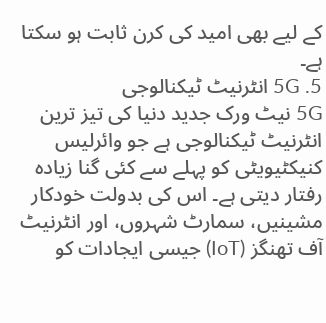کے لیے بھی امید کی کرن ثابت ہو سکتا ہے۔
5. 5G انٹرنیٹ ٹیکنالوجی
5G نیٹ ورک جدید دنیا کی تیز ترین انٹرنیٹ ٹیکنالوجی ہے جو وائرلیس کنیکٹیویٹی کو پہلے سے کئی گنا زیادہ رفتار دیتی ہے۔ اس کی بدولت خودکار مشینیں، سمارٹ شہروں، اور انٹرنیٹ آف تھنگز (IoT) جیسی ایجادات کو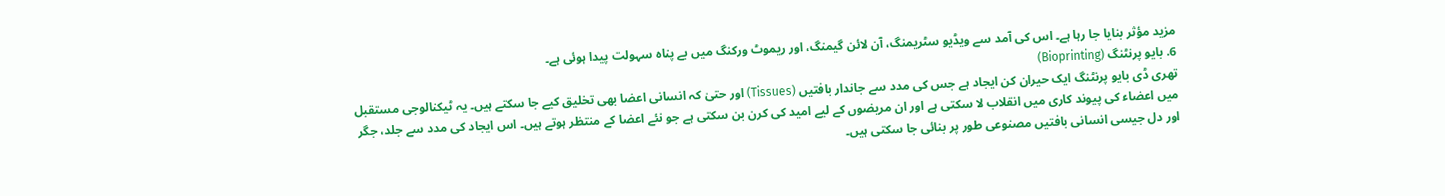مزید مؤثر بنایا جا رہا ہے۔ اس کی آمد سے ویڈیو سٹریمنگ، آن لائن گیمنگ، اور ریموٹ ورکنگ میں بے پناہ سہولت پیدا ہوئی ہے۔
6. بایو پرنٹنگ (Bioprinting)
تھری ڈی بایو پرنٹنگ ایک حیران کن ایجاد ہے جس کی مدد سے جاندار بافتیں (Tissues) اور حتیٰ کہ انسانی اعضا بھی تخلیق کیے جا سکتے ہیں۔ یہ ٹیکنالوجی مستقبل میں اعضاء کی پیوند کاری میں انقلاب لا سکتی ہے اور ان مریضوں کے لیے امید کی کرن بن سکتی ہے جو نئے اعضا کے منتظر ہوتے ہیں۔ اس ایجاد کی مدد سے جلد، جگر اور دل جیسی انسانی بافتیں مصنوعی طور پر بنائی جا سکتی ہیں۔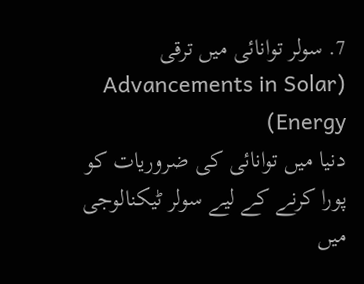7. سولر توانائی میں ترقی (Advancements in Solar Energy)
دنیا میں توانائی کی ضروریات کو پورا کرنے کے لیے سولر ٹیکنالوجی میں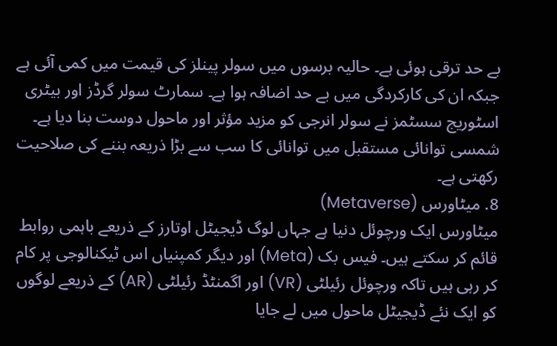بے حد ترقی ہوئی ہے۔ حالیہ برسوں میں سولر پینلز کی قیمت میں کمی آئی ہے جبکہ ان کی کارکردگی میں بے حد اضافہ ہوا ہے۔ سمارٹ سولر گرڈز اور بیٹری اسٹوریج سسٹمز نے سولر انرجی کو مزید مؤثر اور ماحول دوست بنا دیا ہے۔ شمسی توانائی مستقبل میں توانائی کا سب سے بڑا ذریعہ بننے کی صلاحیت رکھتی ہے۔
8. میٹاورس (Metaverse)
میٹاورس ایک ورچوئل دنیا ہے جہاں لوگ ڈیجیٹل اوتارز کے ذریعے باہمی روابط قائم کر سکتے ہیں۔ فیس بک (Meta) اور دیگر کمپنیاں اس ٹیکنالوجی پر کام کر رہی ہیں تاکہ ورچوئل رئیلٹی (VR) اور اگمنٹڈ رئیلٹی (AR) کے ذریعے لوگوں کو ایک نئے ڈیجیٹل ماحول میں لے جایا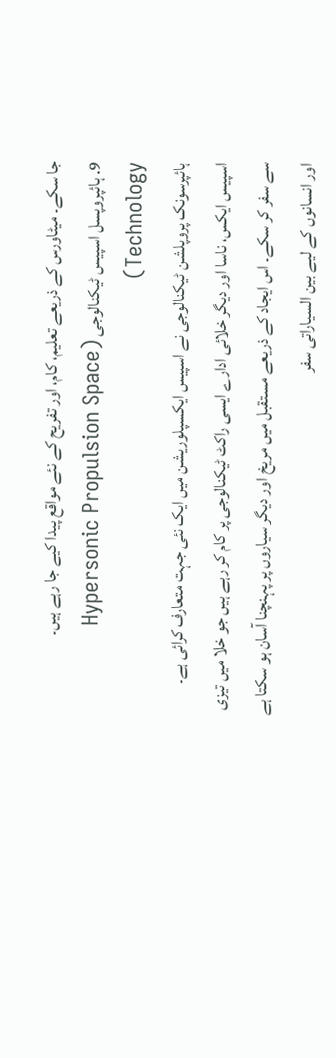جا سکے۔ میٹاورس کے ذریعے تعلیم، کام، اور تفریح کے نئے مواقع پیدا کیے جا رہے ہیں۔
9. ہائپروپسل اسپیس ٹیکنالوجی (Hypersonic Propulsion Space Technology)
ہائپرسونک پروپلشن ٹیکنالوجی نے اسپیس ایکسپلوریشن میں ایک نئی جہت متعارف کرائی ہے۔ اسپیس ایکس، ناسا اور دیگر خلائی ادارے ایسی راکٹ ٹیکنالوجی پر کام کر رہے ہیں جو خلا میں تیزی سے سفر کر سکے۔ اس ایجاد کے ذریعے مستقبل میں مریخ اور دیگر سیاروں پر پہنچنا آسان ہو سکتا ہے اور انسانوں کے لیے بین السیاراتی سفر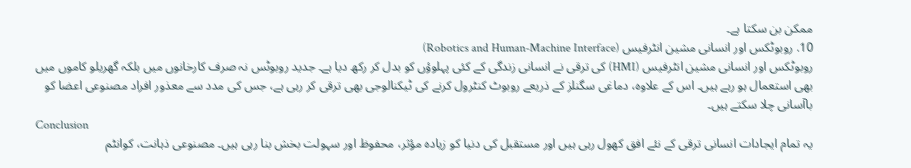ممکن بن سکتا ہے۔
10. روبوٹکس اور انسانی مشین انٹرفیس (Robotics and Human-Machine Interface)
روبوٹکس اور انسانی مشین انٹرفیس (HMI) کی ترقی نے انسانی زندگی کے کئی پہلوؤں کو بدل کر رکھ دیا ہے۔ جدید روبوٹس نہ صرف کارخانوں میں بلکہ گھریلو کاموں میں بھی استعمال ہو رہے ہیں۔ اس کے علاوہ، دماغی سگنلز کے ذریعے روبوٹ کنٹرول کرنے کی ٹیکنالوجی بھی ترقی کر رہی ہے، جس کی مدد سے معذور افراد مصنوعی اعضا کو باآسانی چلا سکتے ہیں۔
Conclusion
یہ تمام ایجادات انسانی ترقی کے نئے افق کھول رہی ہیں اور مستقبل کی دنیا کو زیادہ مؤثر، محفوظ اور سہولت بخش بنا رہی ہیں۔ مصنوعی ذہانت، کوانٹم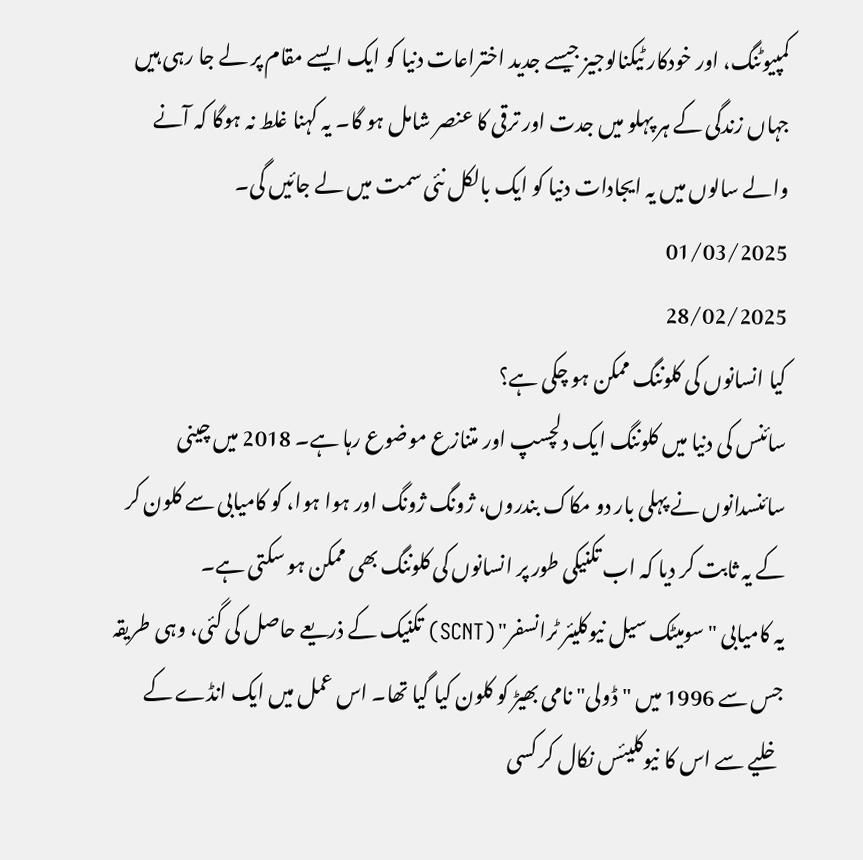کمپیوٹنگ، اور خودکار ٹیکنالوجیز جیسے جدید اختراعات دنیا کو ایک ایسے مقام پر لے جا رہی ہیں جہاں زندگی کے ہر پہلو میں جدت اور ترقی کا عنصر شامل ہو گا۔ یہ کہنا غلط نہ ہوگا کہ آنے والے سالوں میں یہ ایجادات دنیا کو ایک بالکل نئی سمت میں لے جائیں گی۔
01/03/2025
28/02/2025
کیا انسانوں کی کلوننگ ممکن ہو چکی ہے؟
سائنس کی دنیا میں کلوننگ ایک دلچسپ اور متنازع موضوع رہا ہے۔ 2018 میں چینی سائنسدانوں نے پہلی بار دو مکاک بندروں، ژونگ ژونگ اور ہوا ہوا، کو کامیابی سے کلون کر کے یہ ثابت کر دیا کہ اب تکنیکی طور پر انسانوں کی کلوننگ بھی ممکن ہو سکتی ہے۔
یہ کامیابی "سومیٹک سیل نیوکلیئر ٹرانسفر" (SCNT) تکنیک کے ذریعے حاصل کی گئی، وہی طریقہ جس سے 1996 میں "ڈولی" نامی بھیڑ کو کلون کیا گیا تھا۔ اس عمل میں ایک انڈے کے خلیے سے اس کا نیوکلیئس نکال کر کسی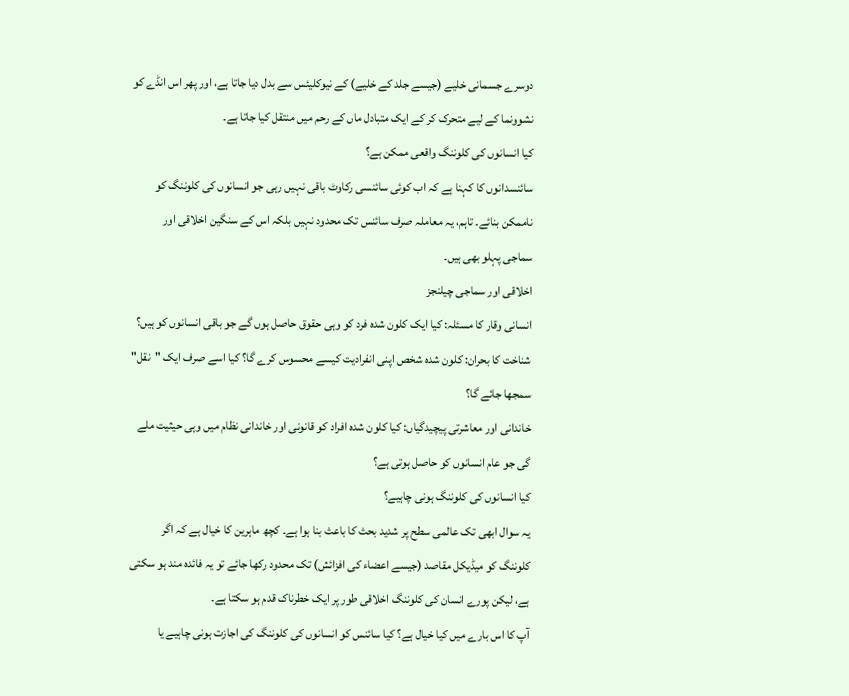دوسرے جسمانی خلیے (جیسے جلد کے خلیے) کے نیوکلیئس سے بدل دیا جاتا ہے، اور پھر اس انڈے کو نشوونما کے لیے متحرک کر کے ایک متبادل ماں کے رحم میں منتقل کیا جاتا ہے۔
کیا انسانوں کی کلوننگ واقعی ممکن ہے؟
سائنسدانوں کا کہنا ہے کہ اب کوئی سائنسی رکاوٹ باقی نہیں رہی جو انسانوں کی کلوننگ کو ناممکن بنائے۔ تاہم، یہ معاملہ صرف سائنس تک محدود نہیں بلکہ اس کے سنگین اخلاقی اور سماجی پہلو بھی ہیں۔
اخلاقی اور سماجی چیلنجز
انسانی وقار کا مسئلہ: کیا ایک کلون شدہ فرد کو وہی حقوق حاصل ہوں گے جو باقی انسانوں کو ہیں؟
شناخت کا بحران: کلون شدہ شخص اپنی انفرادیت کیسے محسوس کرے گا؟ کیا اسے صرف ایک "نقل" سمجھا جائے گا؟
خاندانی اور معاشرتی پیچیدگیاں: کیا کلون شدہ افراد کو قانونی اور خاندانی نظام میں وہی حیثیت ملے گی جو عام انسانوں کو حاصل ہوتی ہے؟
کیا انسانوں کی کلوننگ ہونی چاہیے؟
یہ سوال ابھی تک عالمی سطح پر شدید بحث کا باعث بنا ہوا ہے۔ کچھ ماہرین کا خیال ہے کہ اگر کلوننگ کو میڈیکل مقاصد (جیسے اعضاء کی افزائش) تک محدود رکھا جائے تو یہ فائدہ مند ہو سکتی ہے، لیکن پورے انسان کی کلوننگ اخلاقی طور پر ایک خطرناک قدم ہو سکتا ہے۔
آپ کا اس بارے میں کیا خیال ہے؟ کیا سائنس کو انسانوں کی کلوننگ کی اجازت ہونی چاہیے یا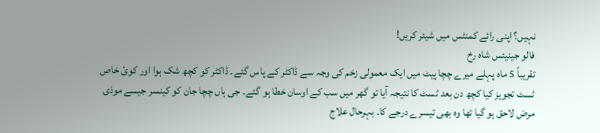نہیں؟ اپنی رائے کمنٹس میں شیئر کریں!
فالو جینیئس شاہ رخ
تقریباً 5 ماہ پہلے میرے چچا پیٹ میں ایک معمولی زخم کی وجہ سے ڈاکٹر کے پاس گئے۔ ڈاکٹر کو کچھ شک ہوا اور کوئ خاص ٹسٹ تجویز کیا کچھ دن بعد ٹسٹ کا نتیجہ آیا تو گھر میں سب کے اوسان خطا ہو گئے۔ جی ہاں چچا جان کو کینسر جیسے موذی مرض لاحق ہو گیا تھا وہ بھی تیسرے درجے کا۔ بہرحال علاج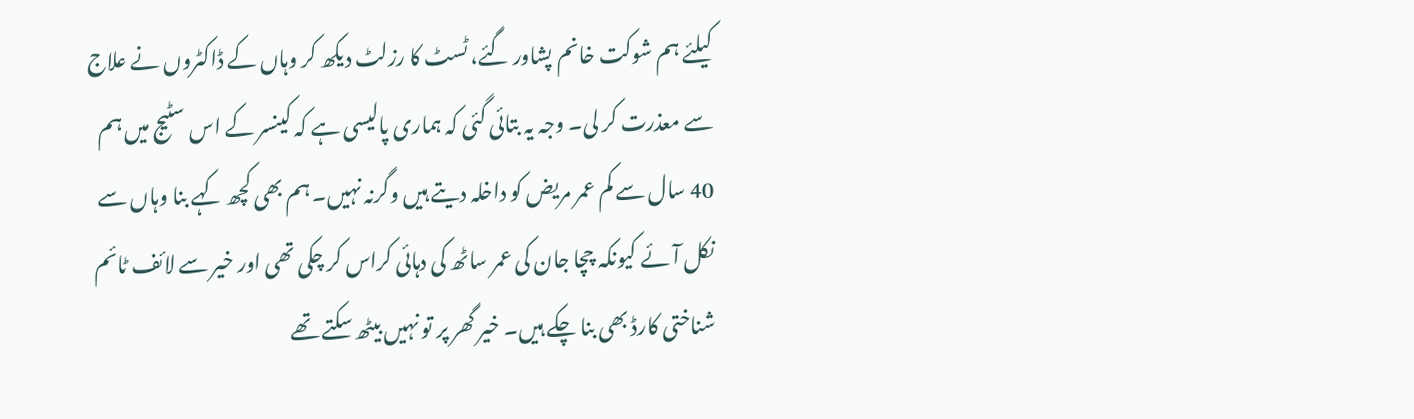کیلئے ہم شوکت خانم پشاور گئے، ٹسٹ کا رزلٹ دیکھ کر وہاں کے ڈاکٹروں نے علاج سے معذرت کر لی۔ وجہ یہ بتائی گئی کہ ہماری پالیسی ہے کہ کینسر کے اس سٹیج میں ہم 40 سال سے کم عمر مریض کو داخلہ دیتے ہیں وگرنہ نہیں۔ ہم بھی کچھ کہے بنا وہاں سے نکل آئے کیونکہ چچا جان کی عمر ساٹھ کی دہائی کراس کر چکی تھی اور خیر سے لائف ٹائم شناختی کارڈ بھی بنا چکے ہیں۔ خیر گھر پر تو نہیں بیٹھ سکتے تھے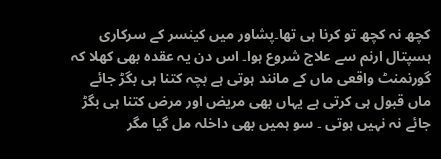کچھ نہ کچھ تو کرنا ہی تھا۔پشاور میں کینسر کے سرکاری ہسپتال ارنم سے علاج شروع ہوا۔ اس دن یہ عقدہ بھی کھلا کہ گورنمنٹ واقعی ماں کے مانند ہوتی ہے بچہ کتنا ہی بگڑ جائے ماں قبول ہی کرتی ہے یہاں بھی مریض اور مرض کتنا ہی بگڑ جائے نہ نہیں ہوتی ۔ سو ہمیں بھی داخلہ مل گیا مگر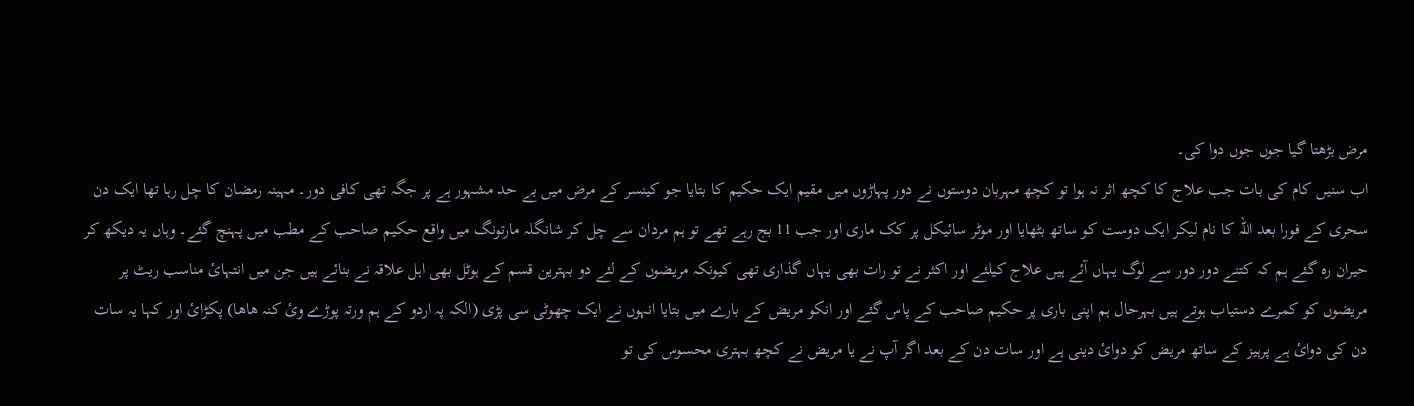مرض بڑھتا گیا جوں جوں دوا کی۔
اب سنیں کام کی بات جب علاج کا کچھ اثر نہ ہوا تو کچھ مہربان دوستوں نے دور پہاڑوں میں مقیم ایک حکیم کا بتایا جو کینسر کے مرض میں بے حد مشہور ہے پر جگہ تھی کافی دور۔ مہینہ رمضان کا چل رہا تھا ایک دن سحری کے فورا بعد اللہ کا نام لیکر ایک دوست کو ساتھ بٹھایا اور موٹر سائیکل پر کک ماری اور جب 11 بج رہے تھے تو ہم مردان سے چل کر شانگلہ مارتونگ میں واقع حکیم صاحب کے مطب میں پہنچ گئے۔ وہاں یہ دیکھ کر حیران رہ گئے ہم کہ کتنے دور دور سے لوگ یہاں آئے ہیں علاج کیلئے اور اکثر نے تو رات بھی یہاں گذاری تھی کیونکہ مریضوں کے لئے دو بہترین قسم کے ہوٹل بھی اہل علاقہ نے بنائے ہیں جن میں انتہائ مناسب ریٹ پر مریضوں کو کمرے دستیاب ہوتے ہیں بہرحال ہم اپنی باری پر حکیم صاحب کے پاس گئے اور انکو مریض کے بارے میں بتایا انہوں نے ایک چھوٹی سی پڑی (الکہ پہ اردو کے ہم ورتہ پوڑے وئ کنہ ھاھا) پکڑائ اور کہا یہ سات دن کی دوائ ہے پرہیز کے ساتھ مریض کو دوائ دینی ہے اور سات دن کے بعد اگر آپ نے یا مریض نے کچھ بہتری محسوس کی تو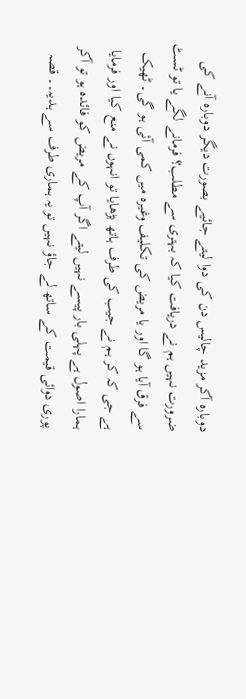دوبارہ آکر مزید چالیس دن کی دوا لیتے جائیے بصورت دیگر دوبارہ آنے کی ضرورت نہیں ہم نے دریافت کیا کہ بہتری سے مطلب؟ فرمانے لگے یا تو ٹسٹ سے فرق آیا ہو گا اور یا مریض کی تکلیف وغیرہ میں کمی آئی ہو گی۔ ٹھیک ہے جی کہ کر ہم نے جیب کی طرف ہاتھ بڑھایا تو انہوں نے منع کیا اور فرمایا ہمارا اصول ہے پہلی بار پیسے نہیں لیتے اگر آپ کے مریض کو فائدہ ہو تو آکر پوری دوائی قیمت کے ساتھ لے جاؤ نہیں تو یہ ہماری طرف سے ہدیہ۔۔ قصہ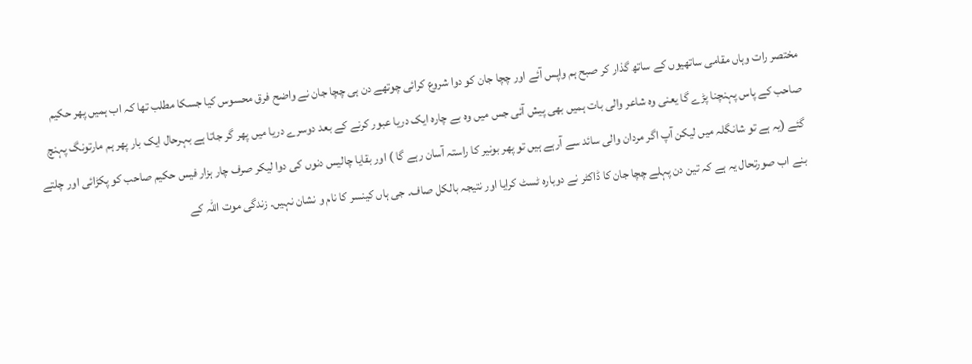مختصر رات وہاں مقامی ساتھیوں کے ساتھ گذار کر صبح ہم واپس آئے اور چچا جان کو دوا شروع کرائی چوتھے دن ہی چچا جان نے واضح فرق محسوس کیا جسکا مطلب تھا کہ اب ہمیں پھر حکیم صاحب کے پاس پہنچنا پڑے گا یعنی وہ شاعر والی بات ہمیں بھی پیش آئی جس میں وہ بے چارہ ایک دریا عبور کرنے کے بعد دوسرے دریا میں پھر گر جاتا ہے بہرحال ایک بار پھر ہم مارتونگ پہنچ گئے (یہ ہے تو شانگلہ میں لیکن آپ اگر مردان والی سائد سے آرہے ہیں تو پھر بونیر کا راستہ آسان رہے گا ) اور بقایا چالیس دنوں کی دوا لیکر صرف چار ہزار فیس حکیم صاحب کو پکڑائی اور چلتے بنے اب صورتحال یہ ہے کہ تین دن پہلے چچا جان کا ڈاکٹر نے دوبارہ ٹسٹ کرایا اور نتیجہ بالکل صاف۔ جی ہاں کینسر کا نام و نشان نہیں۔ زندگی موت اللہ کے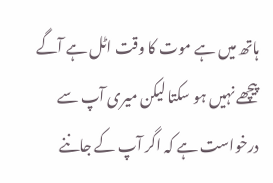ہاتھ میں ہے موت کا وقت اٹل ہے آگے پیچھے نہیں ہو سکتا لیکن میری آپ سے درخواست ہے کہ اگر آپ کے جاننے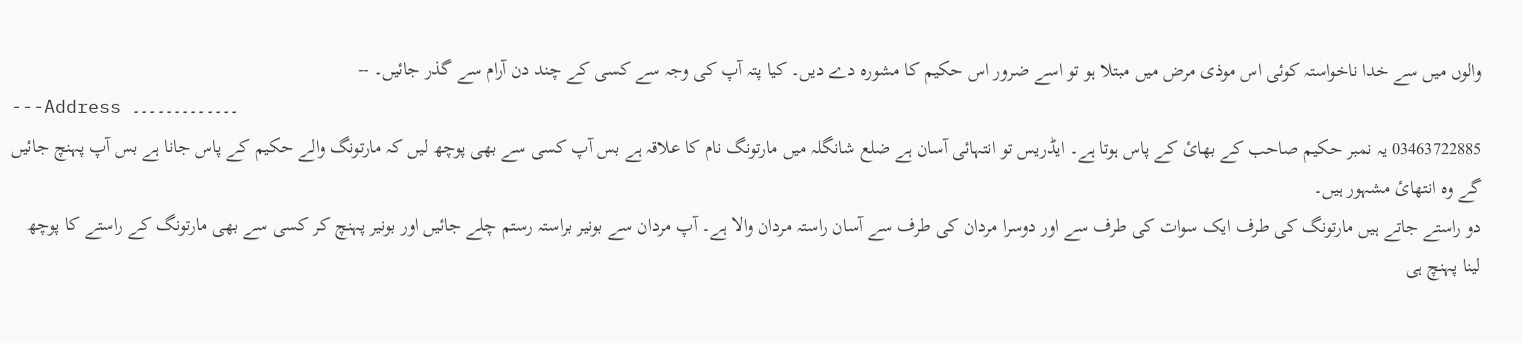والوں میں سے خدا ناخواستہ کوئی اس موذی مرض میں مبتلا ہو تو اسے ضرور اس حکیم کا مشورہ دے دیں۔ کیا پتہ آپ کی وجہ سے کسی کے چند دن آرام سے گذر جائیں۔ --
---Address ۔۔۔۔۔۔۔۔۔۔۔۔۔
03463722885 یہ نمبر حکیم صاحب کے بھائ کے پاس ہوتا ہے۔ ایڈریس تو انتہائی آسان ہے ضلع شانگلہ میں مارتونگ نام کا علاقہ ہے بس آپ کسی سے بھی پوچھ لیں کہ مارتونگ والے حکیم کے پاس جانا ہے بس آپ پہنچ جائیں گے وہ انتھائ مشہور ہیں۔
دو راستے جاتے ہیں مارتونگ کی طرف ایک سوات کی طرف سے اور دوسرا مردان کی طرف سے آسان راستہ مردان والا ہے۔ آپ مردان سے بونیر براستہ رستم چلے جائیں اور بونیر پہنچ کر کسی سے بھی مارتونگ کے راستے کا پوچھ لینا پہنچ ہی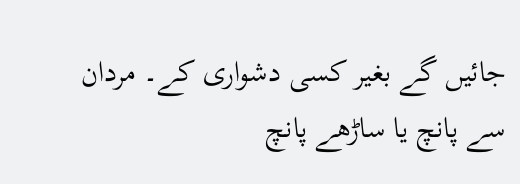جائیں گے بغیر کسی دشواری کے۔ مردان سے پانچ یا ساڑھے پانچ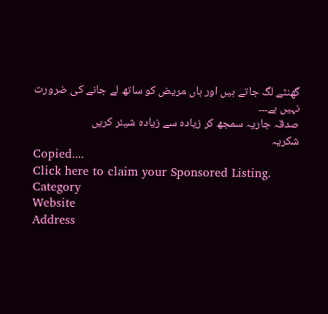گھنٹے لگ جاتے ہیں اور ہاں مریض کو ساتھ لے جانے کی ضرورت نہیں ہے۔۔۔
صدقہ جاریہ سمجھ کر زیادہ سے زیادہ شیئر کریں
شکریہ
Copied....
Click here to claim your Sponsored Listing.
Category
Website
Address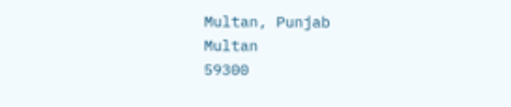Multan, Punjab
Multan
59300